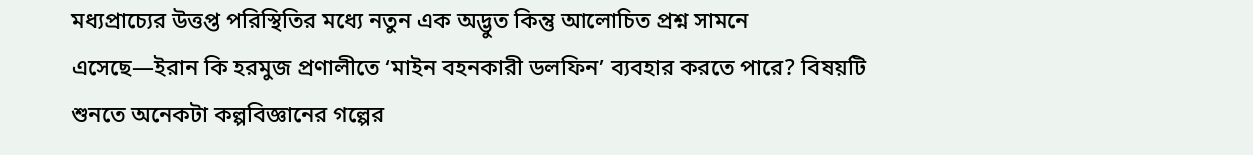মধ্যপ্রাচ্যের উত্তপ্ত পরিস্থিতির মধ্যে নতুন এক অদ্ভুত কিন্তু আলোচিত প্রশ্ন সামনে এসেছে—ইরান কি হরমুজ প্রণালীতে ‘মাইন বহনকারী ডলফিন’ ব্যবহার করতে পারে? বিষয়টি শুনতে অনেকটা কল্পবিজ্ঞানের গল্পের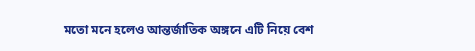মতো মনে হলেও আন্তর্জাতিক অঙ্গনে এটি নিয়ে বেশ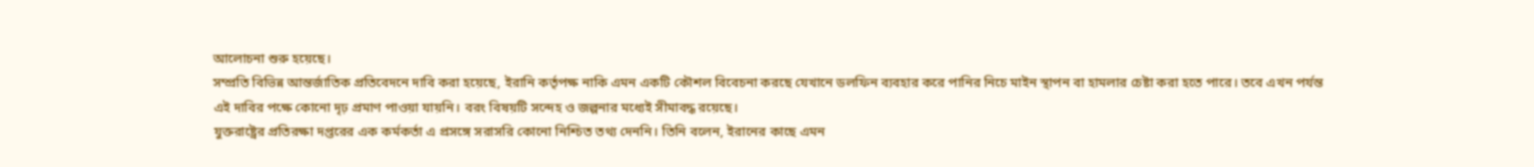আলোচনা শুরু হয়েছে।
সম্প্রতি বিভিন্ন আন্তর্জাতিক প্রতিবেদনে দাবি করা হয়েছে, ইরানি কর্তৃপক্ষ নাকি এমন একটি কৌশল বিবেচনা করছে যেখানে ডলফিন ব্যবহার করে পানির নিচে মাইন স্থাপন বা হামলার চেষ্টা করা হতে পারে। তবে এখন পর্যন্ত এই দাবির পক্ষে কোনো দৃঢ় প্রমাণ পাওয়া যায়নি। বরং বিষয়টি সন্দেহ ও জল্পনার মধ্যেই সীমাবদ্ধ রয়েছে।
যুক্তরাষ্ট্রের প্রতিরক্ষা দপ্তরের এক কর্মকর্তা এ প্রসঙ্গে সরাসরি কোনো নিশ্চিত তথ্য দেননি। তিনি বলেন, ইরানের কাছে এমন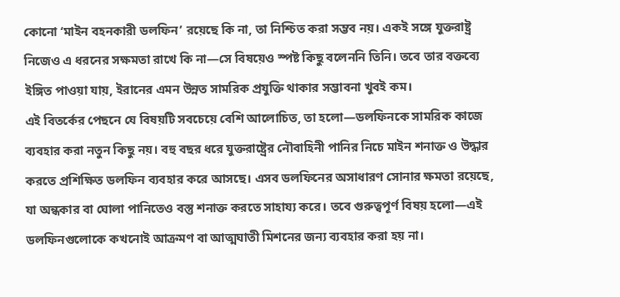কোনো ‘মাইন বহনকারী ডলফিন’ রয়েছে কি না, তা নিশ্চিত করা সম্ভব নয়। একই সঙ্গে যুক্তরাষ্ট্র নিজেও এ ধরনের সক্ষমতা রাখে কি না—সে বিষয়েও স্পষ্ট কিছু বলেননি তিনি। তবে তার বক্তব্যে ইঙ্গিত পাওয়া যায়, ইরানের এমন উন্নত সামরিক প্রযুক্তি থাকার সম্ভাবনা খুবই কম।
এই বিতর্কের পেছনে যে বিষয়টি সবচেয়ে বেশি আলোচিত, তা হলো—ডলফিনকে সামরিক কাজে ব্যবহার করা নতুন কিছু নয়। বহু বছর ধরে যুক্তরাষ্ট্রের নৌবাহিনী পানির নিচে মাইন শনাক্ত ও উদ্ধার করতে প্রশিক্ষিত ডলফিন ব্যবহার করে আসছে। এসব ডলফিনের অসাধারণ সোনার ক্ষমতা রয়েছে, যা অন্ধকার বা ঘোলা পানিতেও বস্তু শনাক্ত করতে সাহায্য করে। তবে গুরুত্বপূর্ণ বিষয় হলো—এই ডলফিনগুলোকে কখনোই আক্রমণ বা আত্মঘাতী মিশনের জন্য ব্যবহার করা হয় না।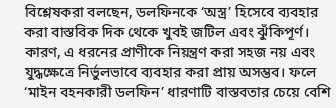বিশ্লেষকরা বলছেন, ডলফিনকে ‘অস্ত্র’ হিসেবে ব্যবহার করা বাস্তবিক দিক থেকে খুবই জটিল এবং ঝুঁকিপূর্ণ। কারণ, এ ধরনের প্রাণীকে নিয়ন্ত্রণ করা সহজ নয় এবং যুদ্ধক্ষেত্রে নির্ভুলভাবে ব্যবহার করা প্রায় অসম্ভব। ফলে ‘মাইন বহনকারী ডলফিন’ ধারণাটি বাস্তবতার চেয়ে বেশি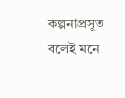কল্পনাপ্রসূত বলেই মনে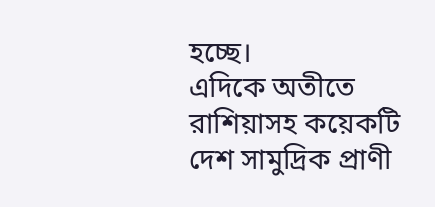হচ্ছে।
এদিকে অতীতে রাশিয়াসহ কয়েকটি দেশ সামুদ্রিক প্রাণী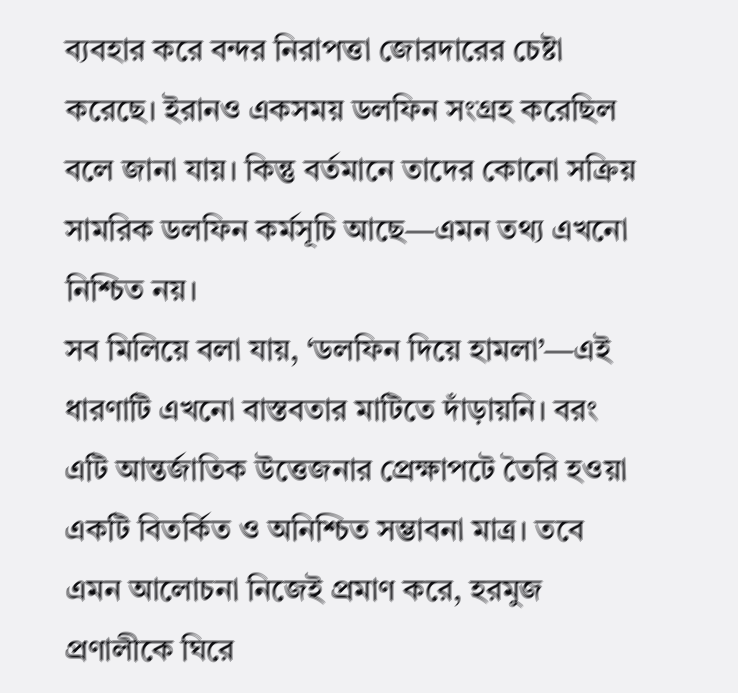ব্যবহার করে বন্দর নিরাপত্তা জোরদারের চেষ্টা করেছে। ইরানও একসময় ডলফিন সংগ্রহ করেছিল বলে জানা যায়। কিন্তু বর্তমানে তাদের কোনো সক্রিয় সামরিক ডলফিন কর্মসূচি আছে—এমন তথ্য এখনো নিশ্চিত নয়।
সব মিলিয়ে বলা যায়, ‘ডলফিন দিয়ে হামলা’—এই ধারণাটি এখনো বাস্তবতার মাটিতে দাঁড়ায়নি। বরং এটি আন্তর্জাতিক উত্তেজনার প্রেক্ষাপটে তৈরি হওয়া একটি বিতর্কিত ও অনিশ্চিত সম্ভাবনা মাত্র। তবে এমন আলোচনা নিজেই প্রমাণ করে, হরমুজ প্রণালীকে ঘিরে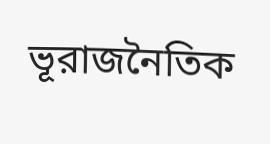ভূরাজনৈতিক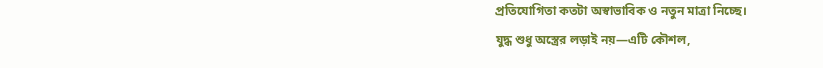প্রতিযোগিতা কতটা অস্বাভাবিক ও নতুন মাত্রা নিচ্ছে।
যুদ্ধ শুধু অস্ত্রের লড়াই নয়—এটি কৌশল,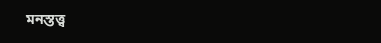মনস্তত্ত্ব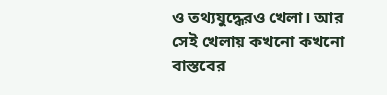ও তথ্যযুদ্ধেরও খেলা। আর সেই খেলায় কখনো কখনো বাস্তবের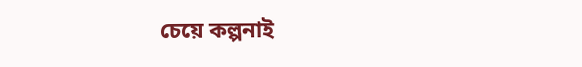চেয়ে কল্পনাই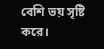বেশি ভয় সৃষ্টি করে।